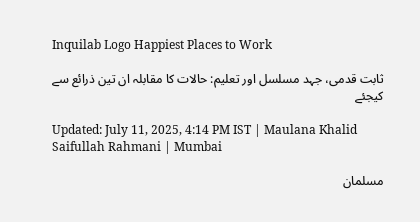Inquilab Logo Happiest Places to Work

ثابت قدمی، جہد مسلسل اور تعلیم: حالات کا مقابلہ ان تین ذرائع سے کیجئے

Updated: July 11, 2025, 4:14 PM IST | Maulana Khalid Saifullah Rahmani | Mumbai

مسلمان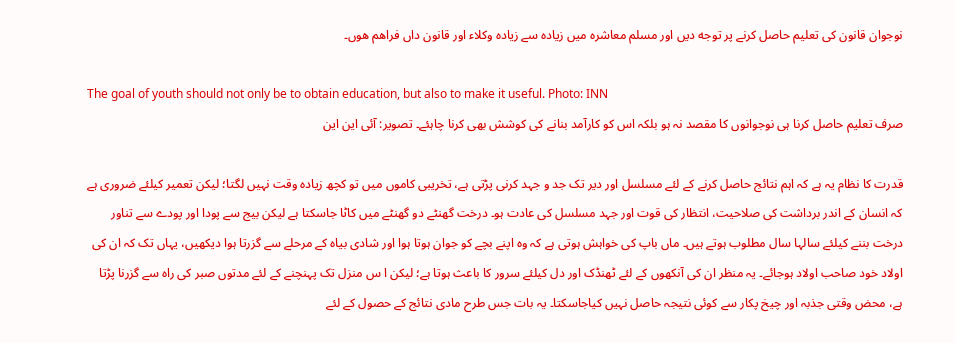نوجوان قانون كی تعلیم حاصل كرنے پر توجه دیں اور مسلم معاشره میں زیاده سے زیاده وكلاء اور قانون داں فراهم هوں۔

The goal of youth should not only be to obtain education, but also to make it useful. Photo: INN
صرف تعلیم حاصل کرنا ہی نوجوانوں کا مقصد نہ ہو بلکہ اس کو کارآمد بنانے کی کوشش بھی کرنا چاہئے۔ تصویر: آئی این این

قدرت کا نظام یہ ہے کہ اہم نتائج حاصل کرنے کے لئے مسلسل اور دیر تک جد و جہد کرنی پڑتی ہے، تخریبی کاموں میں تو کچھ زیادہ وقت نہیں لگتا؛ لیکن تعمیر کیلئے ضروری ہے کہ انسان کے اندر برداشت کی صلاحیت، انتظار کی قوت اور جہد مسلسل کی عادت ہو۔ درخت گھنٹے دو گھنٹے میں کاٹا جاسکتا ہے لیکن بیج سے پودا اور پودے سے تناور درخت بننے کیلئے سالہا سال مطلوب ہوتے ہیں۔ ماں باپ کی خواہش ہوتی ہے کہ وہ اپنے بچے کو جوان ہوتا ہوا اور شادی بیاہ کے مرحلے سے گزرتا ہوا دیکھیں، یہاں تک کہ ان کی اولاد خود صاحب اولاد ہوجائے۔ یہ منظر ان کی آنکھوں کے لئے ٹھنڈک اور دل کیلئے سرور کا باعث ہوتا ہے؛ لیکن ا س منزل تک پہنچنے کے لئے مدتوں صبر کی راہ سے گزرنا پڑتا ہے، محض وقتی جذبہ اور چیخ پکار سے کوئی نتیجہ حاصل نہیں کیاجاسکتا۔ یہ بات جس طرح مادی نتائج کے حصول کے لئے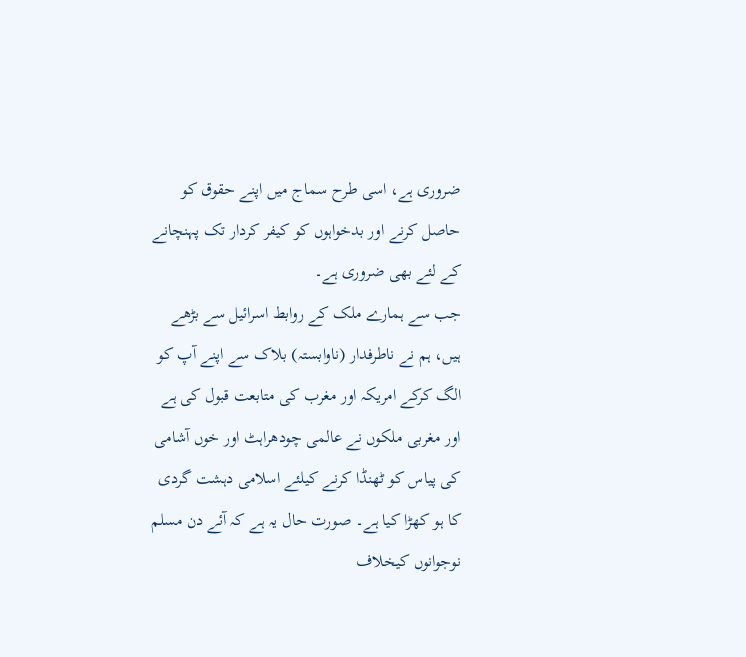ضروری ہے، اسی طرح سماج میں اپنے حقوق کو حاصل کرنے اور بدخواہوں کو کیفر کردار تک پہنچانے کے لئے بھی ضروری ہے۔
جب سے ہمارے ملک کے روابط اسرائیل سے بڑھے ہیں، ہم نے ناطرفدار (ناوابستہ) بلاک سے اپنے آپ کو الگ کرکے امریکہ اور مغرب کی متابعت قبول کی ہے اور مغربی ملکوں نے عالمی چودھراہٹ اور خوں آشامی کی پیاس کو ٹھنڈا کرنے کیلئے اسلامی دہشت گردی کا ہو کھڑا کیا ہے۔ صورت حال یہ ہے کہ آئے دن مسلم نوجوانوں کیخلاف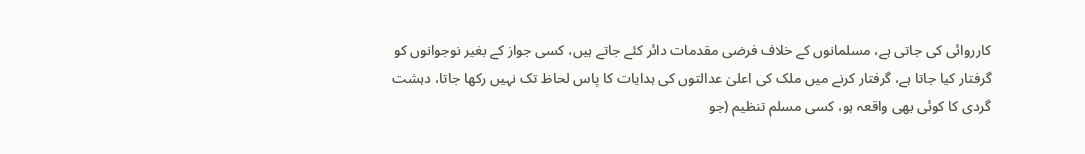کارروائی کی جاتی ہے، مسلمانوں کے خلاف فرضی مقدمات دائر کئے جاتے ہیں، کسی جواز کے بغیر نوجوانوں کو گرفتار کیا جاتا ہے، گرفتار کرنے میں ملک کی اعلیٰ عدالتوں کی ہدایات کا پاس لحاظ تک نہیں رکھا جاتا، دہشت گردی کا کوئی بھی واقعہ ہو، کسی مسلم تنظیم (جو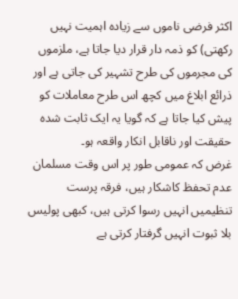اکثر فرضی ناموں سے زیادہ اہمیت نہیں رکھتی) کو ذمہ دار قرار دیا جاتا ہے، ملزموں کی مجرموں کی طرح تشہیر کی جاتی ہے اور ذرائع ابلاغ میں کچھ اس طرح معاملات کو پیش کیا جاتا ہے کہ گویا یہ ایک ثابت شدہ حقیقت اور ناقابل انکار واقعہ ہو۔
غرض کہ عمومی طور پر اس وقت مسلمان عدم تحفظ کاشکار ہیں، فرقہ پرست تنظیمیں انہیں رسوا کرتی ہیں، کبھی پولیس بلا ثبوت انہیں گرفتار کرتی ہے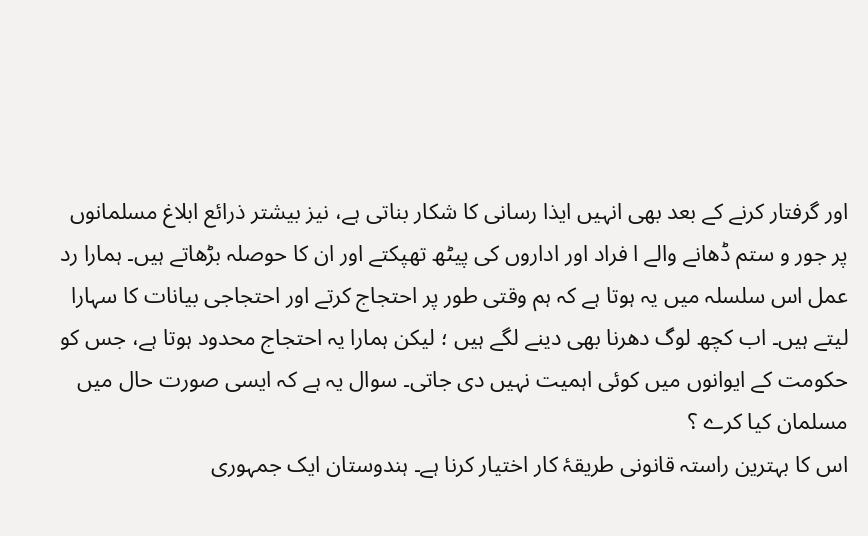اور گرفتار کرنے کے بعد بھی انہیں ایذا رسانی کا شکار بناتی ہے، نیز بیشتر ذرائع ابلاغ مسلمانوں پر جور و ستم ڈھانے والے ا فراد اور اداروں کی پیٹھ تھپکتے اور ان کا حوصلہ بڑھاتے ہیں۔ ہمارا رد عمل اس سلسلہ میں یہ ہوتا ہے کہ ہم وقتی طور پر احتجاج کرتے اور احتجاجی بیانات کا سہارا لیتے ہیں۔ اب کچھ لوگ دھرنا بھی دینے لگے ہیں ؛ لیکن ہمارا یہ احتجاج محدود ہوتا ہے، جس کو حکومت کے ایوانوں میں کوئی اہمیت نہیں دی جاتی۔ سوال یہ ہے کہ ایسی صورت حال میں مسلمان کیا کرے ؟
اس کا بہترین راستہ قانونی طریقۂ کار اختیار کرنا ہے۔ ہندوستان ایک جمہوری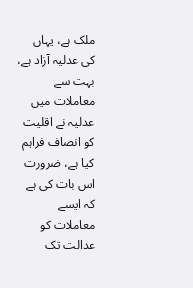ملک ہے، یہاں کی عدلیہ آزاد ہے، بہت سے معاملات میں عدلیہ نے اقلیت کو انصاف فراہم کیا ہے، ضرورت اس بات کی ہے کہ ایسے معاملات کو عدالت تک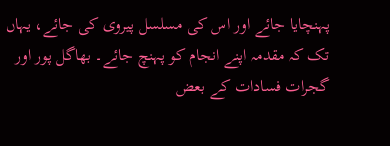پہنچایا جائے اور اس کی مسلسل پیروی کی جائے، یہاں تک کہ مقدمہ اپنے انجام کو پہنچ جائے۔ بھاگل پور اور گجرات فسادات کے بعض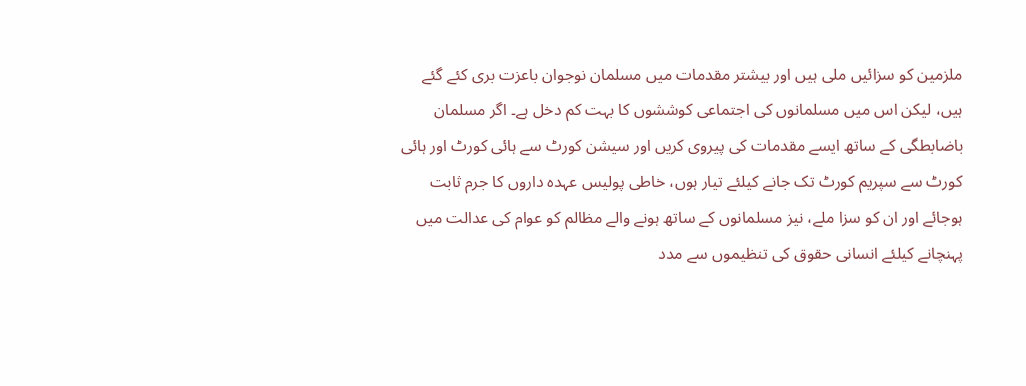ملزمین کو سزائیں ملی ہیں اور بیشتر مقدمات میں مسلمان نوجوان باعزت بری کئے گئے ہیں، لیکن اس میں مسلمانوں کی اجتماعی کوششوں کا بہت کم دخل ہے۔ اگر مسلمان باضابطگی کے ساتھ ایسے مقدمات کی پیروی کریں اور سیشن کورٹ سے ہائی کورٹ اور ہائی کورٹ سے سپریم کورٹ تک جانے کیلئے تیار ہوں، خاطی پولیس عہدہ داروں کا جرم ثابت ہوجائے اور ان کو سزا ملے، نیز مسلمانوں کے ساتھ ہونے والے مظالم کو عوام کی عدالت میں پہنچانے کیلئے انسانی حقوق کی تنظیموں سے مدد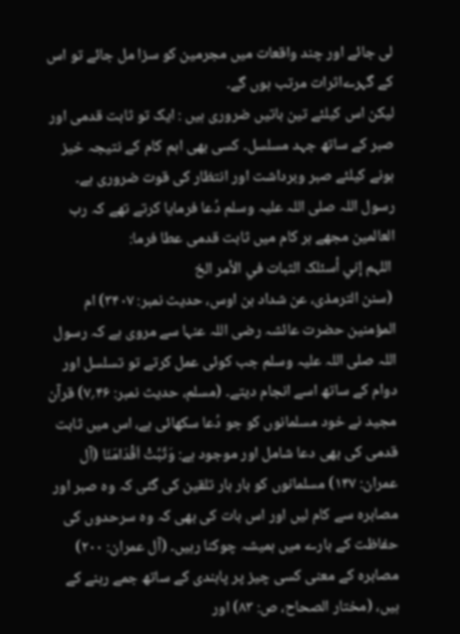لی جائے اور چند واقعات میں مجرمین کو سزا مل جائے تو اس کے گہرےاثرات مرتب ہوں گے۔
لیکن اس کیلئے تین باتیں ضروری ہیں : ایک تو ثابت قدمی اور صبر کے ساتھ جہد مسلسل۔ کسی بھی اہم کام کے نتیجہ خیز ہونے کیلئے صبر وبرداشت اور انتظار کی قوت ضروری ہے۔ رسول اللہ صلی اللہ علیہ وسلم دُعا فرمایا کرتے تھے کہ رب العالمین مجھے ہر کام میں ثابت قدمی عطا فرما:
 اللہم إني أسئلک الثبات في الأمر الخ
 (سنن الترمذی، عن شداد بن اوس، حدیث نمبر: ۳۴۰۷) ام المؤمنین حضرت عائشہ رضی اللہ عنہا سے مروی ہے کہ رسول اللہ صلی اللہ علیہ وسلم جب کوئی عمل کرتے تو تسلسل اور دوام کے ساتھ اسے انجام دیتے۔ (مسلم، حدیث نمبر: ۴۶؍۷) قرآن مجید نے خود مسلمانوں کو جو دُعا سکھائی ہے، اس میں ثابت قدمی کی بھی دعا شامل اور موجود ہے: وَثَبِّتْ اَقْدَامَنَا (آل عمران: ۱۴۷) مسلمانوں کو بار بار تلقین کی گئی کہ وہ صبر اور مصابرہ سے کام لیں اور اس بات کی بھی کہ وہ سرحدوں کی حفاظت کے بارے میں ہمیشہ چوکنا رہیں۔ (آل عمران: ۲۰۰) مصابرہ کے معنی کسی چیز پر پابندی کے ساتھ جمے رہنے کے ہیں، (مختار الصحاح، ص: ۸۳) اور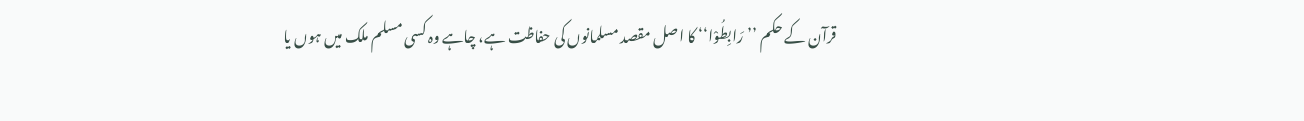قرآن کے حکم ’’رَابِطُوْا‘‘ کا اصل مقصد مسلمانوں کی حفاظت ہے، چاہے وہ کسی مسلم ملک میں ہوں یا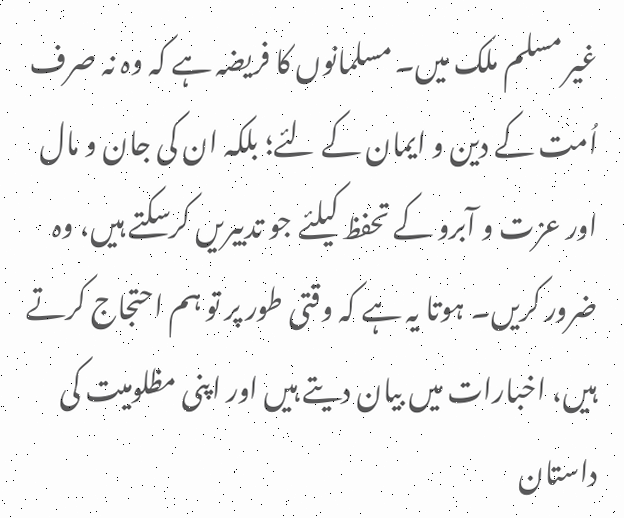غیر مسلم ملک میں۔ مسلمانوں کا فریضہ ہے کہ وہ نہ صرف اُمت کے دین و ایمان کے لئے؛ بلکہ ان کی جان و مال اور عزت و آبرو کے تحفظ کیلئے جو تدبیریں کرسکتے ہیں، وہ ضرور کریں۔ ہوتا یہ ہے کہ وقتی طور پر تو ہم احتجاج کرتے ہیں، اخبارات میں بیان دیتے ہیں اور اپنی مظلومیت کی داستان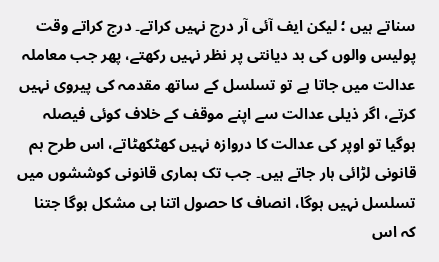سناتے ہیں ؛ لیکن ایف آئی آر درج نہیں کراتے۔ درج کراتے وقت پولیس والوں کی بد دیانتی پر نظر نہیں رکھتے، پھر جب معاملہ عدالت میں جاتا ہے تو تسلسل کے ساتھ مقدمہ کی پیروی نہیں کرتے، اگر ذیلی عدالت سے اپنے موقف کے خلاف کوئی فیصلہ ہوگیا تو اوپر کی عدالت کا دروازہ نہیں کھٹکھٹاتے، اس طرح ہم قانونی لڑائی ہار جاتے ہیں۔ جب تک ہماری قانونی کوششوں میں تسلسل نہیں ہوگا، انصاف کا حصول اتنا ہی مشکل ہوگا جتنا کہ اس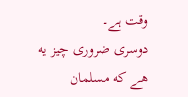وقت ہے۔
دوسری ضروری چیز یه هے كه مسلمان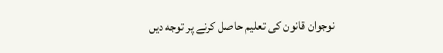نوجوان قانون كی تعلیم حاصل كرنے پر توجه دیں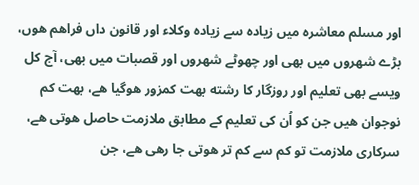اور مسلم معاشره میں زیاده سے زیاده وكلاء اور قانون داں فراهم هوں، بڑے شهروں میں بھی اور چھوٹے شهروں اور قصبات میں بھی، آج كل ویسے بھی تعلیم اور روزگار كا رشته بهت كمزور هوگیا هے، بهت كم نوجوان هیں جن كو اُن كی تعلیم كے مطابق ملازمت حاصل هوتی هے، سركاری ملازمت تو كم سے كم تر هوتی جا رهی هے، جن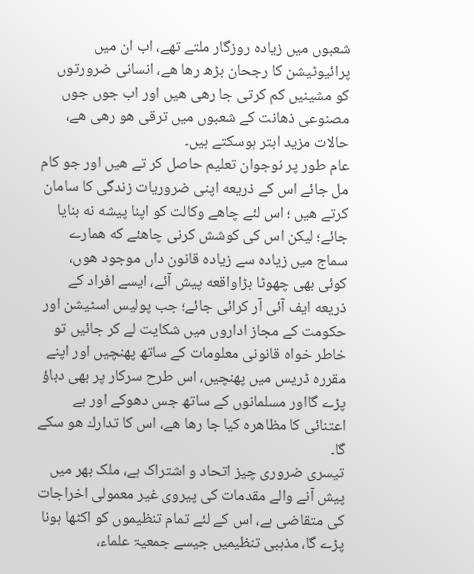شعبوں میں زیاده روزگار ملتے تھے، اب ان میں پرائیوٹیشن كا رجحان بڑھ رها هے، انسانی ضرورتوں كو مشینیں كم كرتی جا رهی هیں اور اب جوں جوں مصنوعی ذهانت كے شعبوں میں ترقی هو رهی هے، حالات مزید ابتر ہوسکتے ہیں۔
عام طور پر نوجوان تعلیم حاصل كر تے هیں اور جو كام مل جائے اس كے ذریعه اپنی ضروریات زندگی كا سامان كرتے هیں ؛ اس لئے چاهے وكالت كو اپنا پیشه نه بنایا جائے؛ لیكن اس كی كوشش كرنی چاهئے كه همارے سماج میں زیاده سے زیاده قانون داں موجود هوں، كوئی بھی چھوٹا بڑاواقعه پیش آئے، ایسے افراد كے ذریعه ایف آئی آر كرائی جائے؛ جب پولیس اسٹیشن اور حكومت كے مجاز اداروں میں شكایت لے كر جائیں تو خاطر خواہ قانونی معلومات كے ساتھ پهنچیں اور اپنے مقرره ڈریس میں پهنچیں، اس طرح سركار پر بھی دباؤ پڑے گااور مسلمانوں كے ساتھ جس دھوكے اور بے اعتنائی كا مظاهره كیا جا رها هے، اس كا تدارك هو سكے گا۔
تیسری ضروری چیز اتحاد و اشتراک ہے، ملک بھر میں پیش آنے والے مقدمات کی پیروی غیر معمولی اخراجات کی متقاضی ہے، اس کے لئے تمام تنظیموں کو اکٹھا ہونا پڑے گا، مذہبی تنظیمیں جیسے جمعیۃ علماء،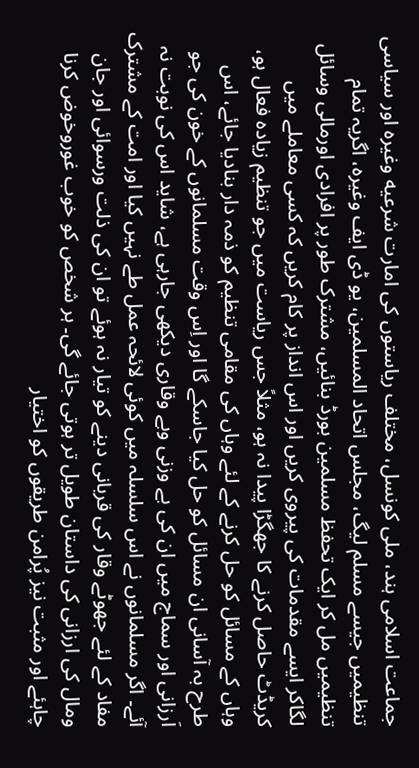جماعت اسلامی ہند، ملی كونسل، مختلف ریاستوں كی امارت شرعیه وغیرہ اور سیاسی تنظیمیں جیسے مسلم لیگ، مجلس اتحاد المسلمین، یو ڈی ایف وغیرہ، اگریہ تمام تنظیمیں مل کر ایک تحفظ مسلمین بورڈ بنائیں، مشترک طور پر افرادی اورمالی وسائل لگاکر ایسے مقدمات کی پیروی کریں اور اس انداز پر کام کریں کہ کسی معاملے میں کریڈٹ حاصل کرنے کا جھگڑا پیدا نہ ہو، مثلاً جس ریاست میں جو تنظیم زیادہ فعال ہو، وہاں کے مسائل کو حل کرنے کے لئے وہاں کی مقامی تنظیم کو ذمہ دار بنادیا جائے، اس طرح بہ آسانی ان مسائل کو حل کیا جاسکے گا اور اِس وقت مسلمانوں کے خون کی جو اَرزانی اور سماج میں ان کی بے وزنی وبے وقاری دیکھی جارہی ہے، شاید اس کی نوبت نہ آئے۔ اگر مسلمانوں نے اس سلسلہ میں کوئی لائحہ عمل طے نہیں کیا اور امت کے مشترک مفاد کے لئے جھوٹے وقار کی قربانی دینے کو تیار نہ ہوئے تو ان کی ذلت ورسوائی اور جان ومال کی ارزانی کی داستان طویل تر ہوتی جائے گی۔ ہر شخص کو خوب غوروخوض کرنا چاہئے اور مثبت نیز پُرامن طریقوں کو اختیار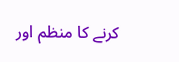کرنے کا منظم اور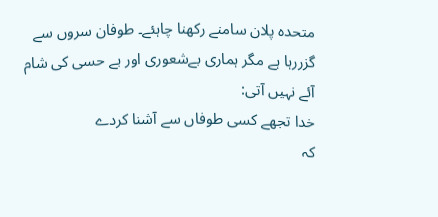متحدہ پلان سامنے رکھنا چاہئے۔ طوفان سروں سے گزررہا ہے مگر ہماری بےشعوری اور بے حسی کی شام آئے نہیں آتی:
خدا تجھے کسی طوفاں سے آشنا کردے
کہ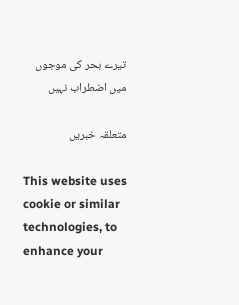تیرے بحر کی موجوں میں اضطراب نہیں

متعلقہ خبریں

This website uses cookie or similar technologies, to enhance your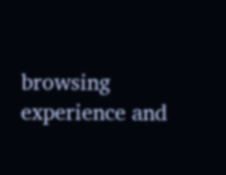browsing experience and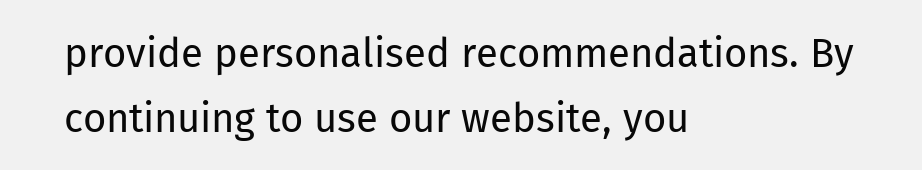provide personalised recommendations. By continuing to use our website, you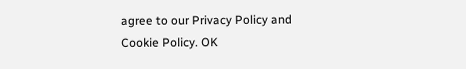agree to our Privacy Policy and Cookie Policy. OK